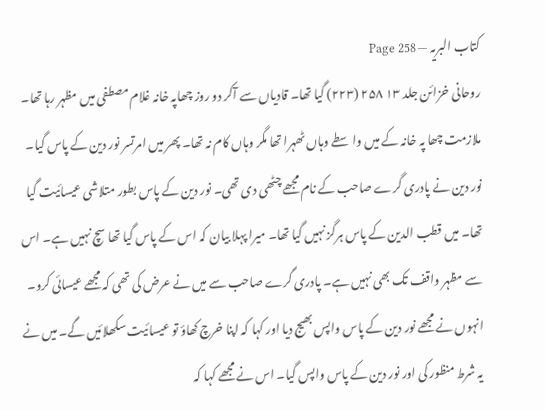کتاب البریہ — Page 258
روحانی خزائن جلد ۱۳ ۲۵۸ (۲۲۳) گیا تھا۔ قادیاں سے آکر دو روز چھاپہ خانہ غلام مصطفی میں مظہر رہا تھا۔ ملازمت چھا پہ خانہ کے میں واسطے وہاں ٹھہرا تھا مگر وہاں کام نہ تھا۔ پھر میں امرتسر نور دین کے پاس گیا۔ نور دین نے پادری گرے صاحب کے نام مجھے چٹھی دی تھی۔ نور دین کے پاس بطور متلاشی عیسائیت گیا تھا۔ میں قطب الدین کے پاس ہرگز نہیں گیا تھا۔ میرا پہلا بیان کہ اس کے پاس گیا تھا سچ نہیں ہے۔ اس سے مظہر واقف تک بھی نہیں ہے۔ پادری گرے صاحب سے میں نے عرض کی تھی کہ مجھے عیسائی کرو۔ انہوں نے مجھے نور دین کے پاس واپس بھیج دیا اور کہا کہ اپنا خرچ کھاؤ تو عیسائیت سکھلائیں گے۔ میں نے یہ شرط منظور کی اور نور دین کے پاس واپس گیا۔ اس نے مجھے کہا کہ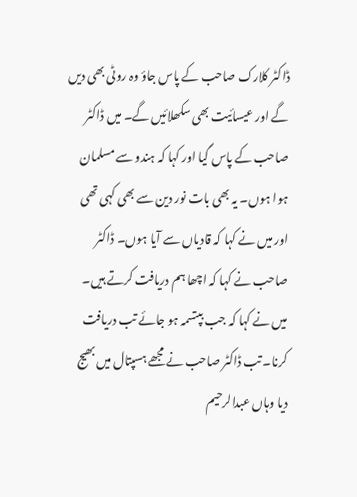ڈاکٹر کلارک صاحب کے پاس جاؤ وہ روٹی بھی دیں گے اور عیسائیت بھی سکھلائیں گے۔ میں ڈاکٹر صاحب کے پاس گیا اور کہا کہ ہندو سے مسلمان ہوا ہوں۔ یہ بھی بات نور دین سے بھی کہی تھی اور میں نے کہا کہ قادیاں سے آیا ہوں۔ ڈاکٹر صاحب نے کہا کہ اچھا ہم دریافت کرتے ہیں۔ میں نے کہا کہ جب بپتسمہ ہو جائے تب دریافت کرنا۔ تب ڈاکٹر صاحب نے مجھے ہسپتال میں بھیج دیا وہاں عبدالرحیم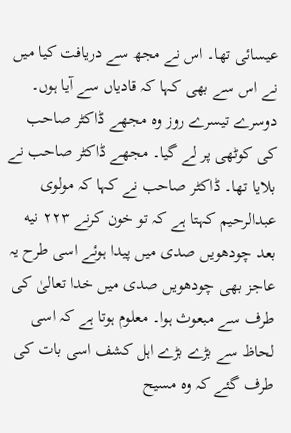عیسائی تھا۔ اس نے مجھ سے دریافت کیا میں نے اس سے بھی کہا کہ قادیاں سے آیا ہوں۔ دوسرے تیسرے روز وہ مجھے ڈاکٹر صاحب کی کوٹھی پر لے گیا۔ مجھے ڈاکٹر صاحب نے بلایا تھا۔ ڈاکٹر صاحب نے کہا کہ مولوی عبدالرحیم کہتا ہے کہ تو خون کرنے ۲۲۳ نيه بعد چودھویں صدی میں پیدا ہوئے اسی طرح یہ عاجز بھی چودھویں صدی میں خدا تعالیٰ کی طرف سے مبعوث ہوا۔ معلوم ہوتا ہے کہ اسی لحاظ سے بڑے بڑے اہل کشف اسی بات کی طرف گئے کہ وہ مسیح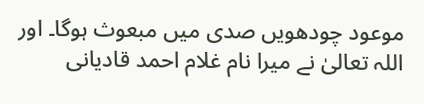موعود چودھویں صدی میں مبعوث ہوگا۔ اور اللہ تعالیٰ نے میرا نام غلام احمد قادیانی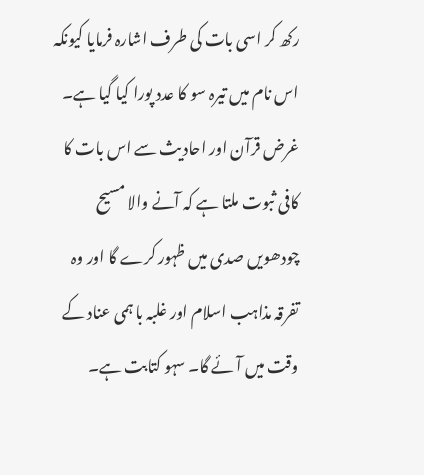رکھ کر اسی بات کی طرف اشارہ فرمایا کیونکہ اس نام میں تیرہ سو کا عدد پورا کیا گیا ہے۔ غرض قرآن اور احادیث سے اس بات کا کافی ثبوت ملتا ہے کہ آنے والا مسیح چودھویں صدی میں ظہور کرے گا اور وہ تفرقہ مذاہب اسلام اور غلبہ با ہمی عناد کے وقت میں آئے گا۔ سہو کتابت ہے۔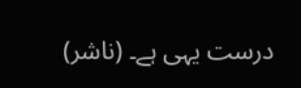درست یہی ہے۔ (ناشر)